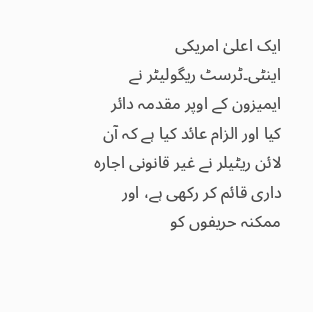ایک اعلیٰ امریکی اینٹی۔ٹرسٹ ریگولیٹر نے ایمیزون کے اوپر مقدمہ دائر کیا اور الزام عائد کیا ہے کہ آن لائن ریٹیلر نے غیر قانونی اجارہ داری قائم کر رکھی ہے، اور ممکنہ حریفوں کو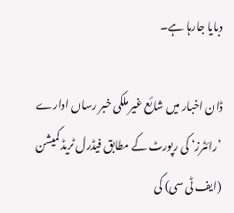دبایا جارہا ہے۔

ڈان اخبار میں شائع غیر ملکی خبر رساں ادارے ’رائٹرز‘ کی رپورٹ کے مطابق فیڈرل ٹریڈ کمیشن (ایف ٹی سی) کی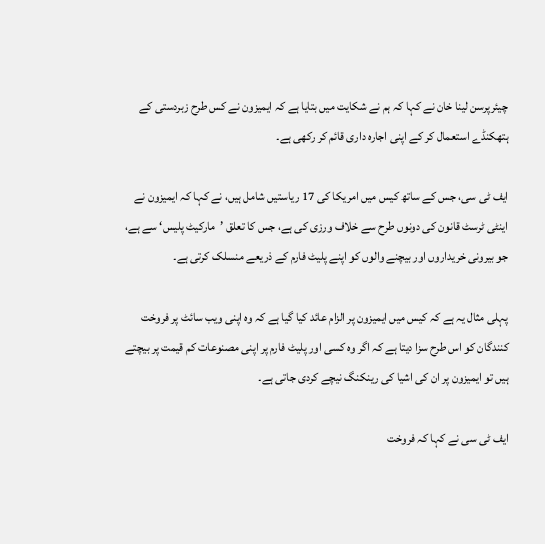چیئرپرسن لینا خان نے کہا کہ ہم نے شکایت میں بتایا ہے کہ ایمیزون نے کس طرح زبردستی کے ہتھکنڈے استعمال کر کے اپنی اجارہ داری قائم کر رکھی ہے۔

ایف ٹی سی، جس کے ساتھ کیس میں امریکا کی 17 ریاستیں شامل ہیں، نے کہا کہ ایمیزون نے اینٹی ٹرسٹ قانون کی دونوں طرح سے خلاف ورزی کی ہے، جس کا تعلق ’مارکیٹ پلیس‘ سے ہے، جو بیرونی خریداروں اور بیچنے والوں کو اپنے پلیٹ فارم کے ذریعے منسلک کرتی ہے۔

پہلی مثال یہ ہے کہ کیس میں ایمیزون پر الزام عائد کیا گیا ہے کہ وہ اپنی ویب سائٹ پر فروخت کنندگان کو اس طرح سزا دیتا ہے کہ اگر وہ کسی اور پلیٹ فارم پر اپنی مصنوعات کم قیمت پر بیچتے ہیں تو ایمیزون پر ان کی اشیا کی رینکنگ نیچے کردی جاتی ہے۔

ایف ٹی سی نے کہا کہ فروخت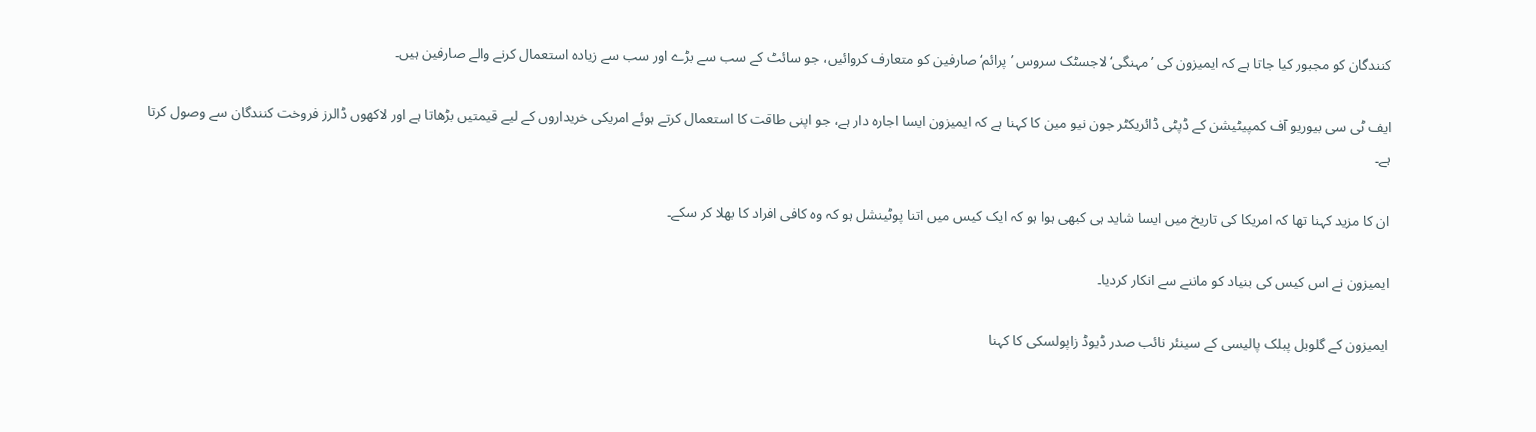کنندگان کو مجبور کیا جاتا ہے کہ ایمیزون کی ’مہنگی‘ لاجسٹک سروس ’پرائم‘ صارفین کو متعارف کروائیں، جو سائٹ کے سب سے بڑے اور سب سے زیادہ استعمال کرنے والے صارفین ہیں۔

ایف ٹی سی بیوریو آف کمپیٹیشن کے ڈپٹی ڈائریکٹر جون نیو مین کا کہنا ہے کہ ایمیزون ایسا اجارہ دار ہے، جو اپنی طاقت کا استعمال کرتے ہوئے امریکی خریداروں کے لیے قیمتیں بڑھاتا ہے اور لاکھوں ڈالرز فروخت کنندگان سے وصول کرتا ہے۔

ان کا مزید کہنا تھا کہ امریکا کی تاریخ میں ایسا شاید ہی کبھی ہوا ہو کہ ایک کیس میں اتنا پوٹینشل ہو کہ وہ کافی افراد کا بھلا کر سکے۔

ایمیزون نے اس کیس کی بنیاد کو ماننے سے انکار کردیا۔

ایمیزون کے گلوبل پبلک پالیسی کے سینئر نائب صدر ڈیوڈ زاپولسکی کا کہنا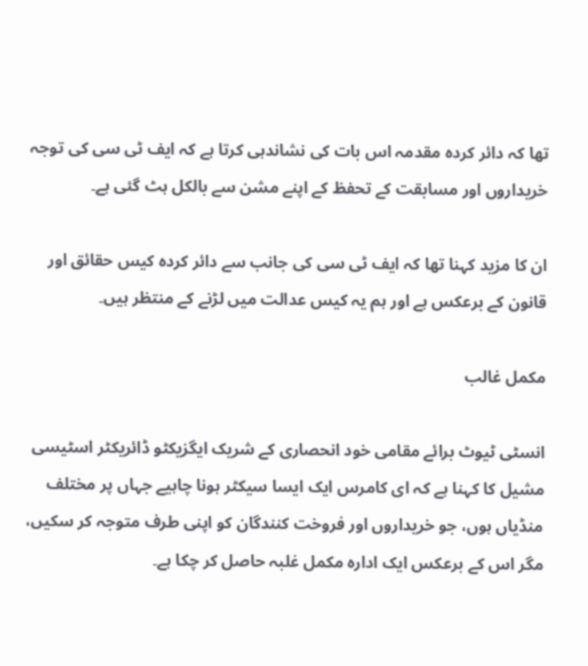تھا کہ دائر کردہ مقدمہ اس بات کی نشاندہی کرتا ہے کہ ایف ٹی سی کی توجہ خریداروں اور مسابقت کے تحفظ کے اپنے مشن سے بالکل ہٹ گئی ہے۔

ان کا مزید کہنا تھا کہ ایف ٹی سی کی جانب سے دائر کردہ کیس حقائق اور قانون کے برعکس ہے اور ہم یہ کیس عدالت میں لڑنے کے منتظر ہیں۔

مکمل غالب

انسٹی ٹیوٹ برائے مقامی خود انحصاری کے شریک ایگزیکٹو ڈائریکٹر اسٹیسی مشیل کا کہنا ہے کہ ای کامرس ایک ایسا سیکٹر ہونا چاہیے جہاں پر مختلف منڈیاں ہوں، جو خریداروں اور فروخت کنندگان کو اپنی طرف متوجہ کر سکیں، مگر اس کے برعکس ایک ادارہ مکمل غلبہ حاصل کر چکا ہے۔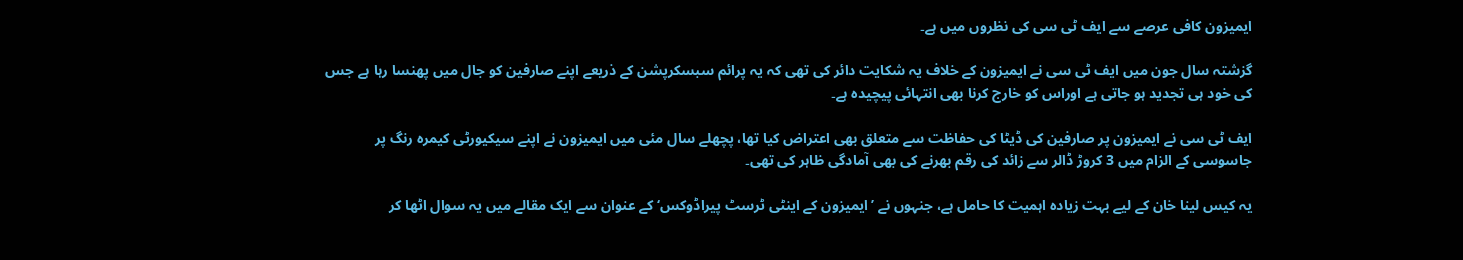ایمیزون کافی عرصے سے ایف ٹی سی کی نظروں میں ہے۔

گزشتہ سال جون میں ایف ٹی سی نے ایمیزون کے خلاف یہ شکایت دائر کی تھی کہ یہ پرائم سبسکرپشن کے ذریعے اپنے صارفین کو جال میں پھنسا رہا ہے جس کی خود ہی تجدید ہو جاتی ہے اوراس کو خارج کرنا بھی انتہائی پیچیدہ ہے۔

ایف ٹی سی نے ایمیزون پر صارفین کی ڈیٹا کی حفاظت سے متعلق بھی اعتراض کیا تھا، پچھلے سال مئی میں ایمیزون نے اپنے سیکیورٹی کیمرہ رنگ پر جاسوسی کے الزام میں 3 کروڑ ڈالر سے زائد کی رقم بھرنے کی بھی آمادگی ظاہر کی تھی۔

یہ کیس لینا خان کے لیے بہت زیادہ اہمیت کا حامل ہے، جنہوں نے ’ایمیزون کے اینٹی ٹرسٹ پیراڈوکس‘ کے عنوان سے ایک مقالے میں یہ سوال اٹھا کر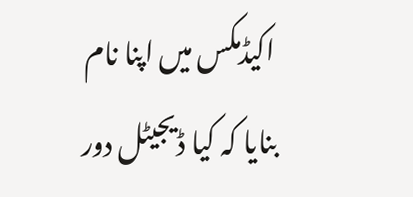اکیڈمکس میں اپنا نام بنایا کہ کیا ڈیجیٹل دور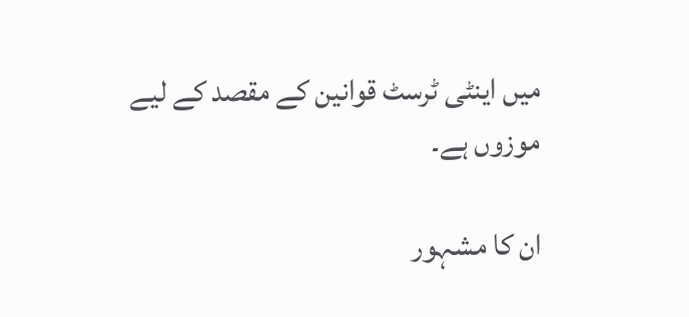میں اینٹی ٹرسٹ قوانین کے مقصد کے لیے موزوں ہے۔

ان کا مشہور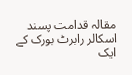مقالہ قدامت پسند اسکالر رابرٹ بورک کے ایک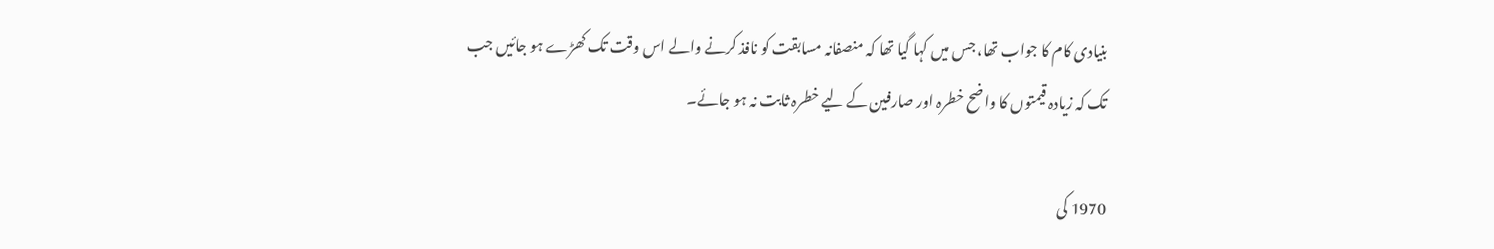بنیادی کام کا جواب تھا، جس میں کہا گیا تھا کہ منصفانہ مسابقت کو نافذ کرنے والے اس وقت تک کھڑے ہو جائیں جب تک کہ زیادہ قیمتوں کا واضح خطرہ اور صارفین کے لیے خطرہ ثابت نہ ہو جائے۔

1970 کی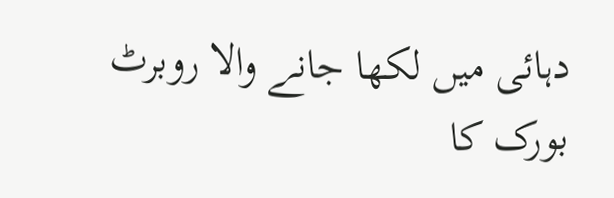دہائی میں لکھا جانے والا روبرٹ بورک کا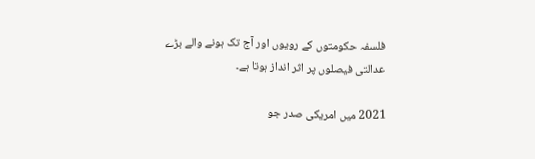فلسفہ حکومتوں کے رویوں اور آج تک ہونے والے بڑے عدالتی فیصلوں پر اثر انداز ہوتا ہے۔

2021 میں امریکی صدر جو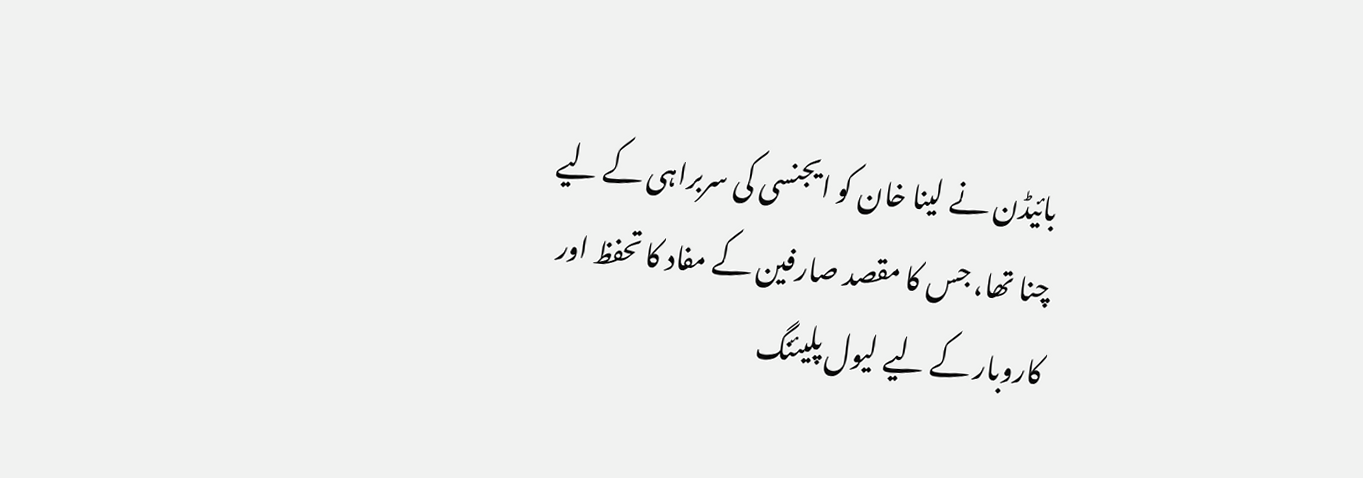بائیڈن نے لینا خان کو ایجنسی کی سربراہی کے لیے چنا تھا، جس کا مقصد صارفین کے مفاد کا تحفظ اور کاروبار کے لیے لیول پلیئنگ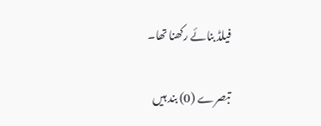فیلڈ بنائے رکھنا تھا۔

تبصرے (0) بند ہیں